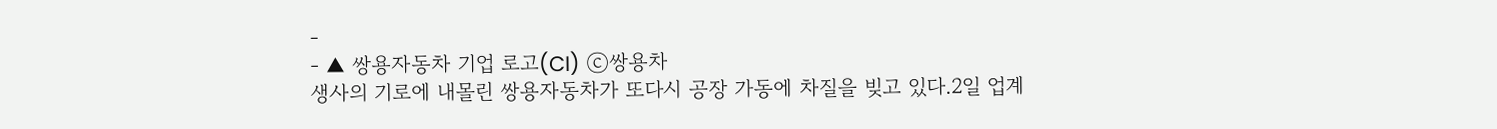-
- ▲ 쌍용자동차 기업 로고(CI) ⓒ쌍용차
생사의 기로에 내몰린 쌍용자동차가 또다시 공장 가동에 차질을 빚고 있다.2일 업계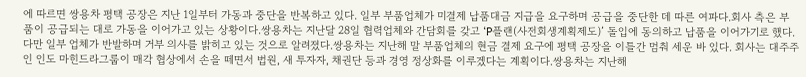에 따르면 쌍용차 평택 공장은 지난 1일부터 가동과 중단을 반복하고 있다. 일부 부품업체가 미결제 납품대금 지급을 요구하며 공급을 중단한 데 따른 여파다.회사 측은 부품이 공급되는 대로 가동을 이어가고 있는 상황이다.쌍용차는 지난달 28일 협력업체와 간담회를 갖고 ‘P플랜(사전회생계획제도)’ 돌입에 동의하고 납품을 이어가기로 했다. 다만 일부 업체가 반발하며 거부 의사를 밝히고 있는 것으로 알려졌다.쌍용차는 지난해 말 부품업체의 현금 결제 요구에 평택 공장을 이틀간 멈춰 세운 바 있다. 회사는 대주주인 인도 마힌드라그룹이 매각 협상에서 손을 떼면서 법원, 새 투자자, 채권단 등과 경영 정상화를 이루겠다는 계획이다.쌍용차는 지난해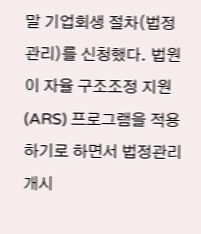말 기업회생 절차(법정관리)를 신청했다. 법원이 자율 구조조정 지원(ARS) 프로그램을 적용하기로 하면서 법정관리 개시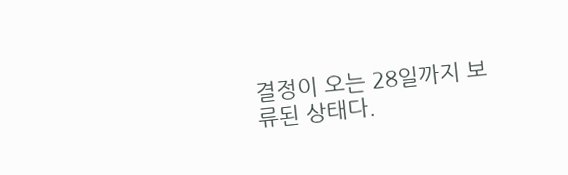결정이 오는 28일까지 보류된 상태다.